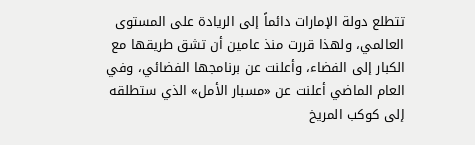تتطلع دولة الإمارات دائماً إلى الريادة على المستوى العالمي، ولهذا قررت منذ عامين أن تشق طريقها مع الكبار إلى الفضاء، وأعلنت عن برنامجها الفضائي، وفي العام الماضي أعلنت عن «مسبار الأمل» الذي ستطلقه إلى كوكب المريخ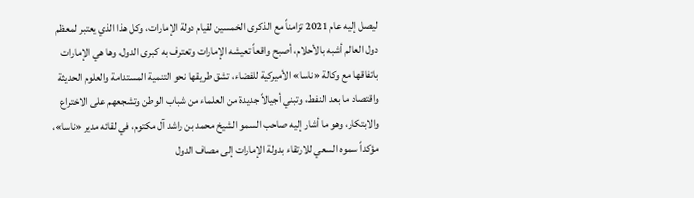ليصل إليه عام 2021 تزامناً مع الذكرى الخمسين لقيام دولة الإمارات، وكل هذا الذي يعتبر لمعظم دول العالم أشبه بالأحلام، أصبح واقعاً تعيشه الإمارات وتعترف به كبرى الدول، وها هي الإمارات باتفاقها مع وكالة «ناسا» الأميركية للفضاء، تشق طريقها نحو التنمية المستدامة والعلوم الحديثة واقتصاد ما بعد النفط، وتبني أجيالاً جديدة من العلماء من شباب الوطن وتشجعهم على الاختراع والابتكار، وهو ما أشار إليه صاحب السمو الشيخ محمد بن راشد آل مكتوم، في لقائه مدير «ناسا»، مؤكداً سموه السعي للارتقاء بدولة الإمارات إلى مصاف الدول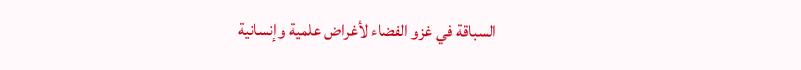السباقة في غزو الفضاء لأغراض علمية وإنسانية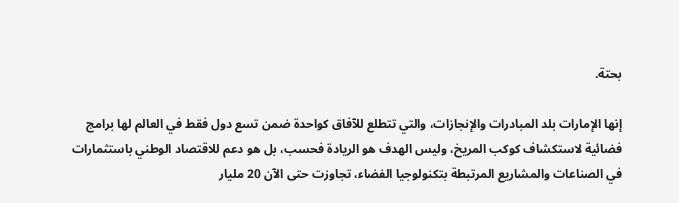بحتة.

إنها الإمارات بلد المبادرات والإنجازات، والتي تتطلع للآفاق كواحدة ضمن تسع دول فقط في العالم لها برامج فضائية لاستكشاف كوكب المريخ، وليس الهدف هو الريادة فحسب، بل هو دعم للاقتصاد الوطني باستثمارات في الصناعات والمشاريع المرتبطة بتكنولوجيا الفضاء، تجاوزت حتى الآن 20 مليار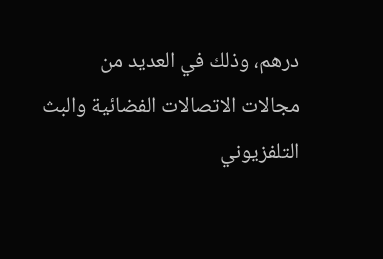درهم، وذلك في العديد من مجالات الاتصالات الفضائية والبث التلفزيوني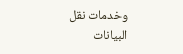وخدمات نقل البيانات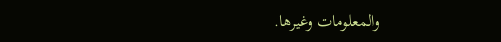والمعلومات وغيرها.